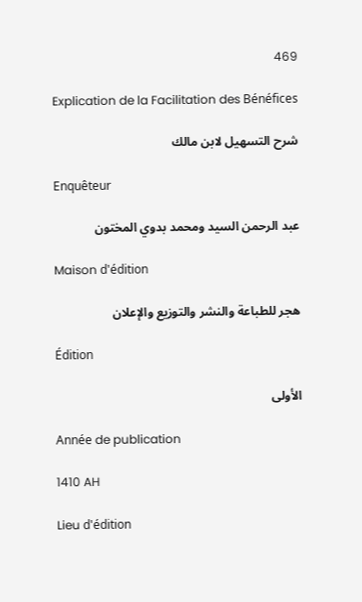469

Explication de la Facilitation des Bénéfices

شرح التسهيل لابن مالك

Enquêteur

عبد الرحمن السيد ومحمد بدوي المختون

Maison d'édition

هجر للطباعة والنشر والتوزيع والإعلان

Édition

الأولى

Année de publication

1410 AH

Lieu d'édition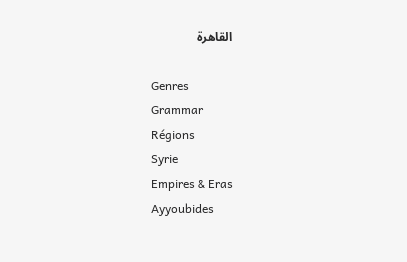القاهرة

Genres
Grammar
Régions
Syrie
Empires & Eras
Ayyoubides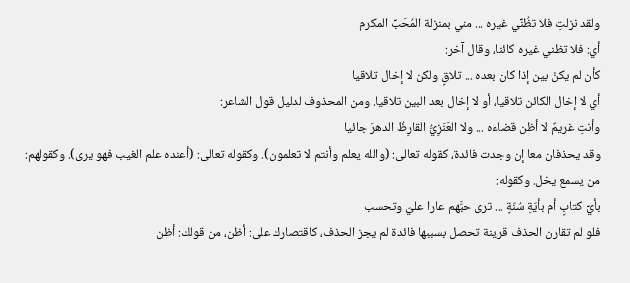ولقد نزلتِ فلا تظُنِّي غيره ... مني بمنزلة المُحَبِّ المكرم
أي: فلا تظني غيره كائنا، وقال آخر:
كأن لم يكنْ بين إذا كان بعده ... تلاقٍ ولكن لا إخال تلاقيا
أي لا إخال الكائن تلاقيا، أو لا إخال بعد البين تلاقيا. ومن المحذوف لدليل قول الشاعر:
وأنتِ غريمٌ لا أظن قضاءه ... ولا العَنَزِيُّ القارِظُ الدهرَ جائيا
وقد يحذفان معا إن وجدت فائدة، كقوله تعالى: (والله يعلم وأنتم لا تعلمون). وكقوله تعالى: (أعنده علم الغيب فهو يرى). وكقولهم: من يسمع يخل. وكقوله:
بأيِّ كتابٍ أم بأيّةِ سُنّةٍ ... ترى حبَّهم عارا عليّ وتحسب
فلو لم تقارن الحذف قرينة تحصل بسببها فائدة لم يجز الحذف، كاقتصارك على: أظن، من قولك: أظن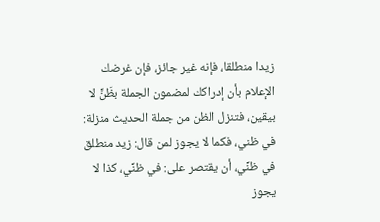زيدا منطلقا، فإنه غير جائز، فإن غرضك الإعلام بأن إدراكك لمضمون الجملة بظَنٍّ لا بيقين، فتنزل الظن من جملة الحديث منزلة: في ظني، فكما لا يجوز لمن قال: زيد منطلق في ظنِّي، أن يقتصر على: في ظنِّي، كذا لا يجوز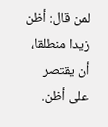لمن قال: أظن زيدا منطلقا، أن يقتصر على أظن.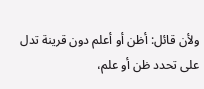ولأن قائل: أظن أو أعلم دون قرينة تدل على تحدد ظن أو علم،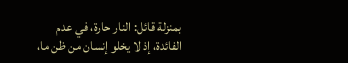بمنزلة قائل: النار حارة، في عدم الفائدة، إذ لا يخلو إنسان من ظن ما،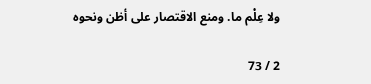ولا عِلْم ما. ومنع الاقتصار على أظن ونحوه

2 / 73